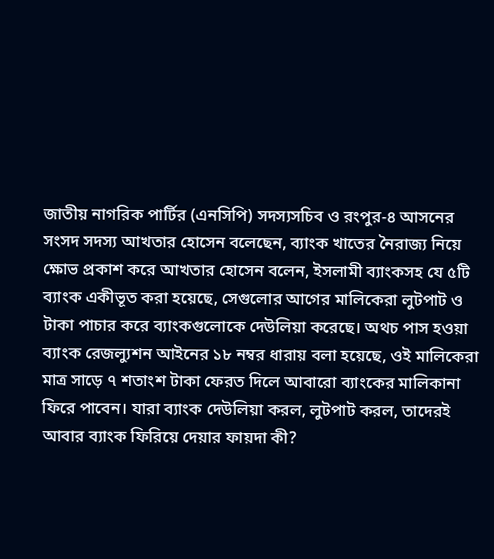জাতীয় নাগরিক পার্টির (এনসিপি) সদস্যসচিব ও রংপুর-৪ আসনের সংসদ সদস্য আখতার হোসেন বলেছেন, ব্যাংক খাতের নৈরাজ্য নিয়ে ক্ষোভ প্রকাশ করে আখতার হোসেন বলেন, ইসলামী ব্যাংকসহ যে ৫টি ব্যাংক একীভূত করা হয়েছে, সেগুলোর আগের মালিকেরা লুটপাট ও টাকা পাচার করে ব্যাংকগুলোকে দেউলিয়া করেছে। অথচ পাস হওয়া ব্যাংক রেজল্যুশন আইনের ১৮ নম্বর ধারায় বলা হয়েছে, ওই মালিকেরা মাত্র সাড়ে ৭ শতাংশ টাকা ফেরত দিলে আবারো ব্যাংকের মালিকানা ফিরে পাবেন। যারা ব্যাংক দেউলিয়া করল, লুটপাট করল, তাদেরই আবার ব্যাংক ফিরিয়ে দেয়ার ফায়দা কী?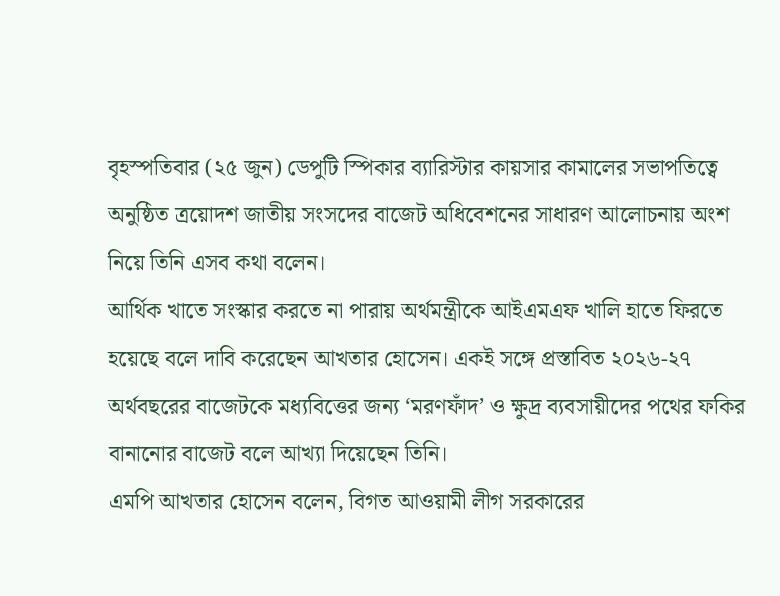বৃহস্পতিবার (২৫ জুন) ডেপুটি স্পিকার ব্যারিস্টার কায়সার কামালের সভাপতিত্বে অনুষ্ঠিত ত্রয়োদশ জাতীয় সংসদের বাজেট অধিবেশনের সাধারণ আলোচনায় অংশ নিয়ে তিনি এসব কথা বলেন।
আর্থিক খাতে সংস্কার করতে না পারায় অর্থমন্ত্রীকে আইএমএফ খালি হাতে ফিরতে হয়েছে বলে দাবি করেছেন আখতার হোসেন। একই সঙ্গে প্রস্তাবিত ২০২৬-২৭ অর্থবছরের বাজেটকে মধ্যবিত্তের জন্য ‘মরণফাঁদ’ ও ক্ষুদ্র ব্যবসায়ীদের পথের ফকির বানানোর বাজেট বলে আখ্যা দিয়েছেন তিনি।
এমপি আখতার হোসেন বলেন, বিগত আওয়ামী লীগ সরকারের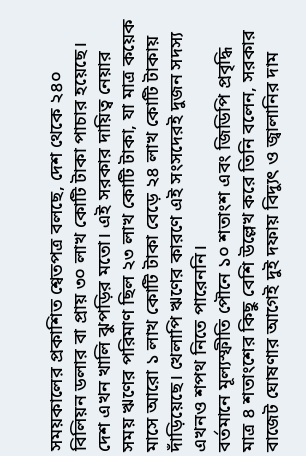সময়কালের প্রকাশিত শ্বেতপত্র বলছে, দেশ থেকে ২৪০ বিলিয়ন ডলার বা প্রায় ৩০ লাখ কোটি টাকা পাচার হয়েছে। দেশ এখন খালি ঝুপড়ির মতো। এই সরকার দায়িত্ব নেয়ার সময় ঋণের পরিমাণ ছিল ২৩ লাখ কোটি টাকা, যা মাত্র কয়েক মাসে আরো ১ লাখ কোটি টাকা বেড়ে ২৪ লাখ কোটি টাকায় দাঁড়িয়েছে। খেলাপি ঋণের কারণে এই সংসদেরই দুজন সদস্য এখনও শপথ নিতে পারেননি।
বর্তমানে মূল্যস্ফীতি পৌনে ১০ শতাংশ এবং জিডিপি প্রবৃদ্ধি মাত্র ৪ শতাংশের কিছু বেশি উল্লেখ করে তিনি বলেন, সরকার বাজেট ঘোষণার আগেই দুই দফায় বিদ্যুৎ ও জ্বালানির দাম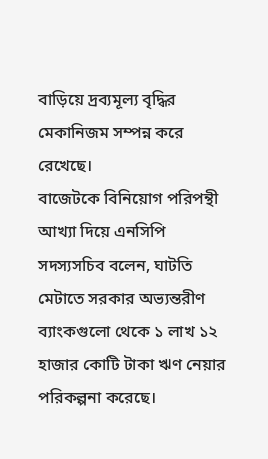বাড়িয়ে দ্রব্যমূল্য বৃদ্ধির মেকানিজম সম্পন্ন করে রেখেছে।
বাজেটকে বিনিয়োগ পরিপন্থী আখ্যা দিয়ে এনসিপি সদস্যসচিব বলেন, ঘাটতি মেটাতে সরকার অভ্যন্তরীণ ব্যাংকগুলো থেকে ১ লাখ ১২ হাজার কোটি টাকা ঋণ নেয়ার পরিকল্পনা করেছে।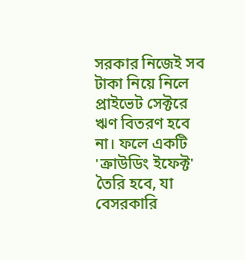সরকার নিজেই সব টাকা নিয়ে নিলে প্রাইভেট সেক্টরে ঋণ বিতরণ হবে না। ফলে একটি 'ক্রাউডিং ইফেক্ট' তৈরি হবে, যা বেসরকারি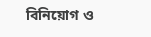বিনিয়োগ ও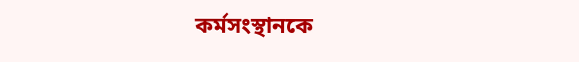কর্মসংস্থানকে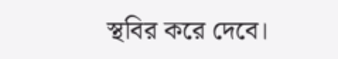স্থবির করে দেবে।